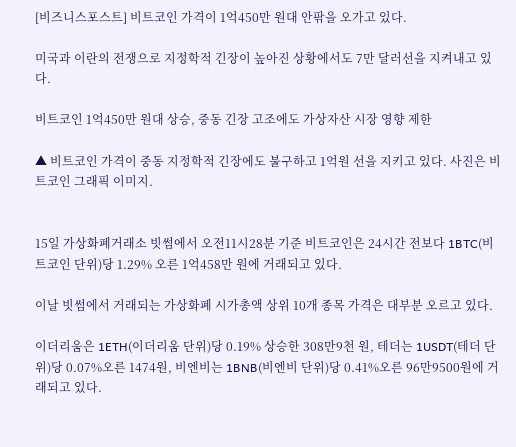[비즈니스포스트] 비트코인 가격이 1억450만 원대 안팎을 오가고 있다.

미국과 이란의 전쟁으로 지정학적 긴장이 높아진 상황에서도 7만 달러선을 지켜내고 있다.

비트코인 1억450만 원대 상승, 중동 긴장 고조에도 가상자산 시장 영향 제한

▲ 비트코인 가격이 중동 지정학적 긴장에도 불구하고 1억원 선을 지키고 있다. 사진은 비트코인 그래픽 이미지.


15일 가상화폐거래소 빗썸에서 오전11시28분 기준 비트코인은 24시간 전보다 1BTC(비트코인 단위)당 1.29% 오른 1억458만 원에 거래되고 있다.

이날 빗썸에서 거래되는 가상화폐 시가총액 상위 10개 종목 가격은 대부분 오르고 있다.

이더리움은 1ETH(이더리움 단위)당 0.19% 상승한 308만9천 원, 테더는 1USDT(테더 단위)당 0.07%오른 1474원, 비엔비는 1BNB(비엔비 단위)당 0.41%오른 96만9500원에 거래되고 있다.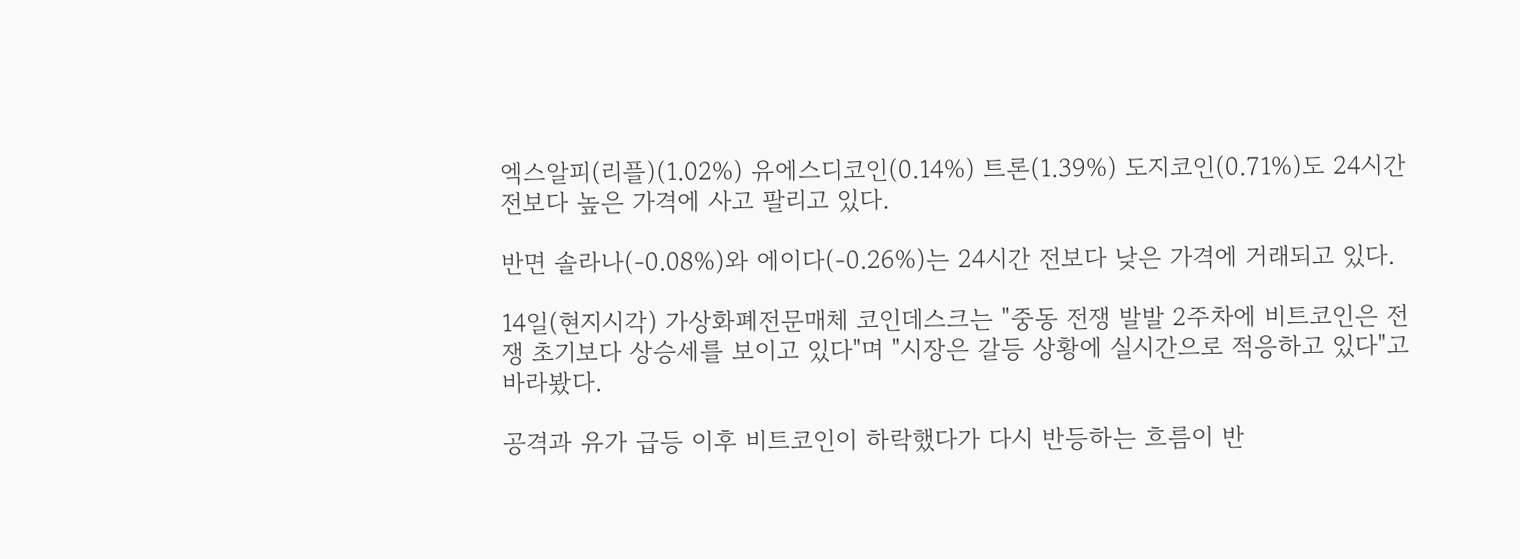엑스알피(리플)(1.02%) 유에스디코인(0.14%) 트론(1.39%) 도지코인(0.71%)도 24시간 전보다 높은 가격에 사고 팔리고 있다.

반면 솔라나(-0.08%)와 에이다(-0.26%)는 24시간 전보다 낮은 가격에 거래되고 있다.

14일(현지시각) 가상화폐전문매체 코인데스크는 "중동 전쟁 발발 2주차에 비트코인은 전쟁 초기보다 상승세를 보이고 있다"며 "시장은 갈등 상황에 실시간으로 적응하고 있다"고 바라봤다.

공격과 유가 급등 이후 비트코인이 하락했다가 다시 반등하는 흐름이 반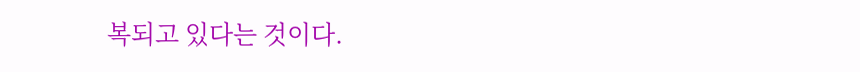복되고 있다는 것이다.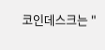코인데스크는 "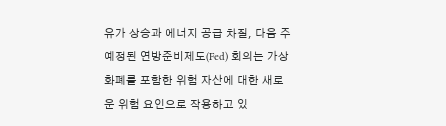유가 상승과 에너지 공급 차질, 다음 주 예정된 연방준비제도(Fed) 회의는 가상화폐를 포함한 위험 자산에 대한 새로운 위험 요인으로 작용하고 있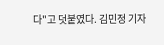다"고 덧붙였다. 김민정 기자